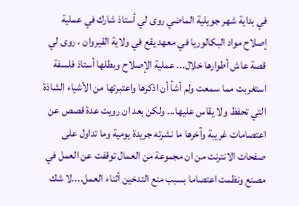في بداية شهر جويلية الماضي روى لي أستاذ شارك في عملية إصلاح مواد البكالوريا في معهد يقع في ولاية القيروان ، روى لي قصة عاش أطوارها خلال... عملية الإصلاح وبطلها أستاذ فلسفة استغربت مما سمعت ولم أشأ أن اذكرها واعتبرتها من الأشياء الشاذة التي تحفظ ولا يقاس عليها... ولكن بعد ان رويت عدة قصص عن اعتصامات غريبة وآخرها ما نشرته جريدة يومية وما تداول على صفحات الانترنت من ان مجموعة من العمال توقفت عن العمل في مصنع ونظمت اعتصاما بسبب منع التدخين أثناء العمل....لا شك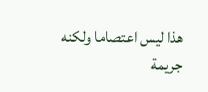هذا ليس اعتصاما ولكنه جريمة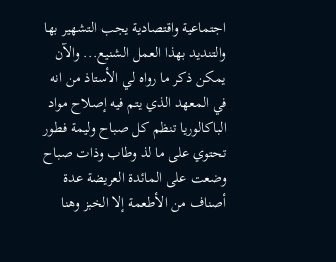اجتماعية واقتصادية يجب التشهير بها والتنديد بهذا العمل الشنيع... والآن يمكن ذكر ما رواه لي الأستاذ من انه في المعهد الذي يتم فيه إصلاح مواد الباكالوريا تنظم كل صباح وليمة فطور تحتوي على ما لذ وطاب وذات صباح وضعت على المائدة العريضة عدة أصناف من الأطعمة إلا الخبز وهنا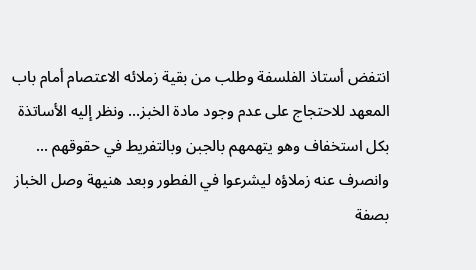انتفض أستاذ الفلسفة وطلب من بقية زملائه الاعتصام أمام باب المعهد للاحتجاج على عدم وجود مادة الخبز... ونظر إليه الأساتذة بكل استخفاف وهو يتهمهم بالجبن وبالتفريط في حقوقهم ... وانصرف عنه زملاؤه ليشرعوا في الفطور وبعد هنيهة وصل الخباز بصفة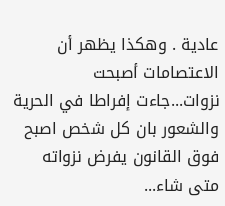عادية . وهكذا يظهر أن الاعتصامات أصبحت نزوات...جاءت إفراطا في الحرية والشعور بان كل شخص اصبح فوق القانون يفرض نزواته متى شاء...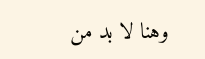وهنا لا بد من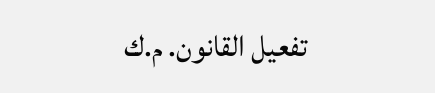تفعيل القانون. م.ك